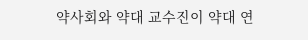약사회와 약대 교수진이 약대 연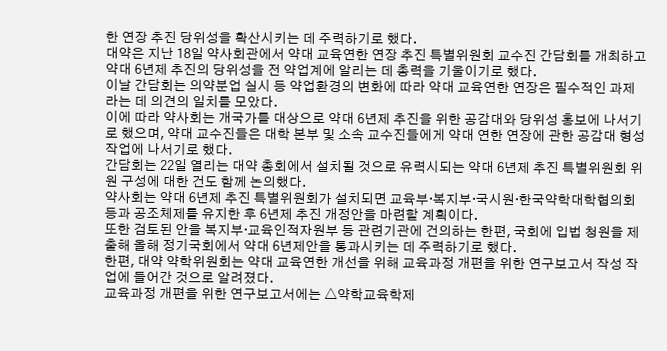한 연장 추진 당위성을 확산시키는 데 주력하기로 했다.
대약은 지난 18일 약사회관에서 약대 교육연한 연장 추진 특별위원회 교수진 간담회를 개최하고 약대 6년제 추진의 당위성을 전 약업계에 알리는 데 총력을 기울이기로 했다.
이날 간담회는 의약분업 실시 등 약업환경의 변화에 따라 약대 교육연한 연장은 필수적인 과제라는 데 의견의 일치를 모았다.
이에 따라 약사회는 개국가를 대상으로 약대 6년제 추진을 위한 공감대와 당위성 홍보에 나서기로 했으며, 약대 교수진들은 대학 본부 및 소속 교수진들에게 약대 연한 연장에 관한 공감대 형성 작업에 나서기로 했다.
간담회는 22일 열리는 대약 총회에서 설치될 것으로 유력시되는 약대 6년제 추진 특별위원회 위원 구성에 대한 건도 함께 논의했다.
약사회는 약대 6년제 추진 특별위원회가 설치되면 교육부·복지부·국시원·한국약학대학협의회 등과 공조체제를 유지한 후 6년제 추진 개정안을 마련할 계획이다.
또한 검토된 안을 복지부·교육인적자원부 등 관련기관에 건의하는 한편, 국회에 입법 청원을 제출해 올해 정기국회에서 약대 6년제안을 통과시키는 데 주력하기로 했다.
한편, 대약 약학위원회는 약대 교육연한 개선을 위해 교육과정 개편을 위한 연구보고서 작성 작업에 들어간 것으로 알려졌다.
교육과정 개편을 위한 연구보고서에는 △약학교육학제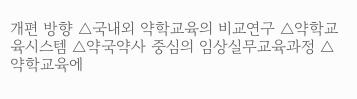개편 방향 △국내외 약학교육의 비교연구 △약학교육시스템 △약국약사 중심의 임상실무교육과정 △약학교육에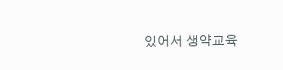있어서 생약교육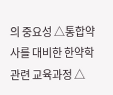의 중요성 △통합약사를 대비한 한약학관련 교육과정 △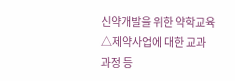신약개발을 위한 약학교육 △제약사업에 대한 교과과정 등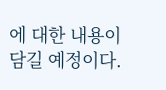에 대한 내용이 담길 예정이다.